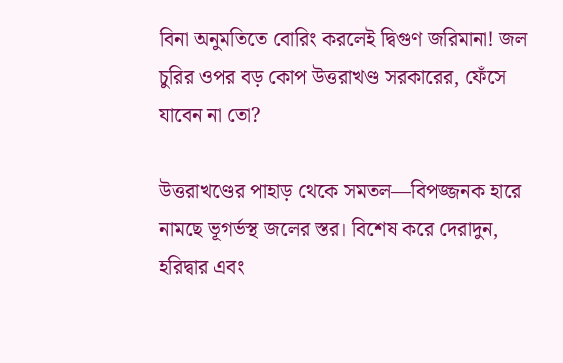বিনা অনুমতিতে বোরিং করলেই দ্বিগুণ জরিমানা! জল চুরির ওপর বড় কোপ উত্তরাখণ্ড সরকারের, ফেঁসে যাবেন না তো?

উত্তরাখণ্ডের পাহাড় থেকে সমতল—বিপজ্জনক হারে নামছে ভূগর্ভস্থ জলের স্তর। বিশেষ করে দেরাদুন, হরিদ্বার এবং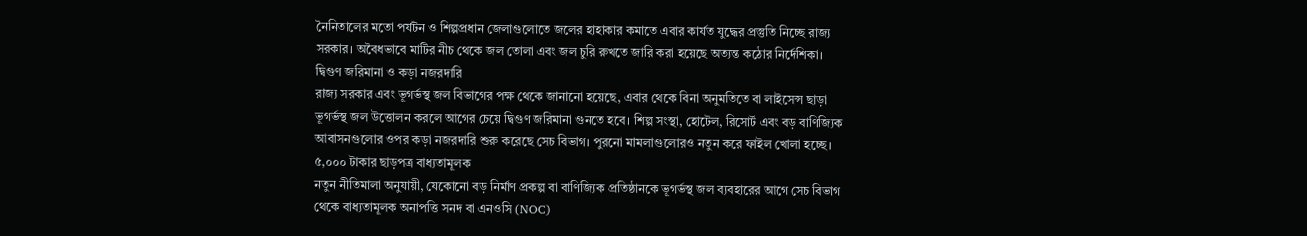নৈনিতালের মতো পর্যটন ও শিল্পপ্রধান জেলাগুলোতে জলের হাহাকার কমাতে এবার কার্যত যুদ্ধের প্রস্তুতি নিচ্ছে রাজ্য সরকার। অবৈধভাবে মাটির নীচ থেকে জল তোলা এবং জল চুরি রুখতে জারি করা হয়েছে অত্যন্ত কঠোর নির্দেশিকা।
দ্বিগুণ জরিমানা ও কড়া নজরদারি
রাজ্য সরকার এবং ভূগর্ভস্থ জল বিভাগের পক্ষ থেকে জানানো হয়েছে, এবার থেকে বিনা অনুমতিতে বা লাইসেন্স ছাড়া ভূগর্ভস্থ জল উত্তোলন করলে আগের চেয়ে দ্বিগুণ জরিমানা গুনতে হবে। শিল্প সংস্থা, হোটেল, রিসোর্ট এবং বড় বাণিজ্যিক আবাসনগুলোর ওপর কড়া নজরদারি শুরু করেছে সেচ বিভাগ। পুরনো মামলাগুলোরও নতুন করে ফাইল খোলা হচ্ছে।
৫,০০০ টাকার ছাড়পত্র বাধ্যতামূলক
নতুন নীতিমালা অনুযায়ী, যেকোনো বড় নির্মাণ প্রকল্প বা বাণিজ্যিক প্রতিষ্ঠানকে ভূগর্ভস্থ জল ব্যবহারের আগে সেচ বিভাগ থেকে বাধ্যতামূলক অনাপত্তি সনদ বা এনওসি (NOC)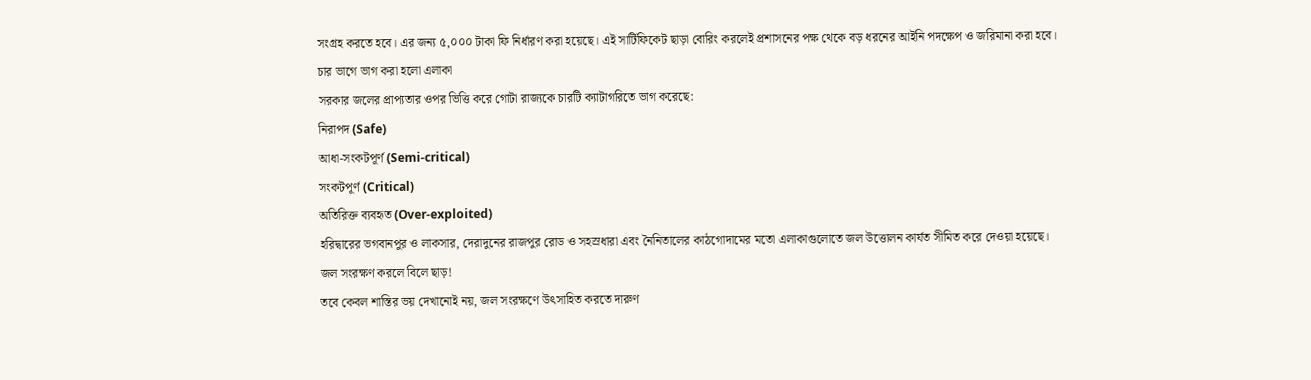সংগ্রহ করতে হবে। এর জন্য ৫,০০০ টাকা ফি নির্ধারণ করা হয়েছে। এই সার্টিফিকেট ছাড়া বোরিং করলেই প্রশাসনের পক্ষ থেকে বড় ধরনের আইনি পদক্ষেপ ও জরিমানা করা হবে।
চার ভাগে ভাগ করা হলো এলাকা
সরকার জলের প্রাপ্যতার ওপর ভিত্তি করে গোটা রাজ্যকে চারটি ক্যাটাগরিতে ভাগ করেছে:
নিরাপদ (Safe)
আধা-সংকটপূর্ণ (Semi-critical)
সংকটপূর্ণ (Critical)
অতিরিক্ত ব্যবহৃত (Over-exploited)
হরিদ্বারের ভগবানপুর ও লাকসার, দেরাদুনের রাজপুর রোড ও সহস্রধারা এবং নৈনিতালের কাঠগোদামের মতো এলাকাগুলোতে জল উত্তোলন কার্যত সীমিত করে দেওয়া হয়েছে।
জল সংরক্ষণ করলে বিলে ছাড়!
তবে কেবল শাস্তির ভয় দেখানোই নয়, জল সংরক্ষণে উৎসাহিত করতে দারুণ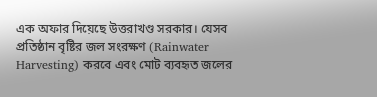এক অফার দিয়েছে উত্তরাখণ্ড সরকার। যেসব প্রতিষ্ঠান বৃষ্টির জল সংরক্ষণ (Rainwater Harvesting) করবে এবং মোট ব্যবহৃত জলের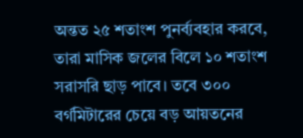অন্তত ২৫ শতাংশ পুনর্ব্যবহার করবে, তারা মাসিক জলের বিলে ১০ শতাংশ সরাসরি ছাড় পাবে। তবে ৩০০ বর্গমিটারের চেয়ে বড় আয়তনের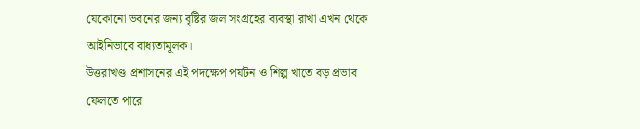যেকোনো ভবনের জন্য বৃষ্টির জল সংগ্রহের ব্যবস্থা রাখা এখন থেকে আইনিভাবে বাধ্যতামূলক।
উত্তরাখণ্ড প্রশাসনের এই পদক্ষেপ পর্যটন ও শিল্প খাতে বড় প্রভাব ফেলতে পারে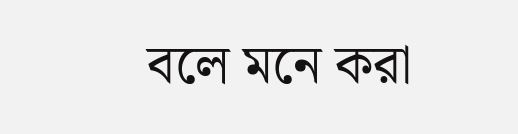বলে মনে করা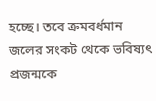হচ্ছে। তবে ক্রমবর্ধমান জলের সংকট থেকে ভবিষ্যৎ প্রজন্মকে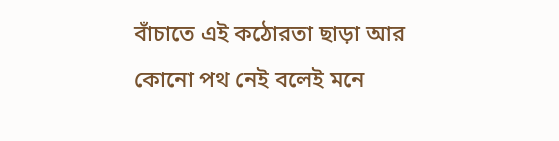বাঁচাতে এই কঠোরতা ছাড়া আর কোনো পথ নেই বলেই মনে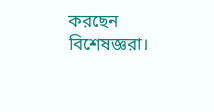করছেন বিশেষজ্ঞরা।